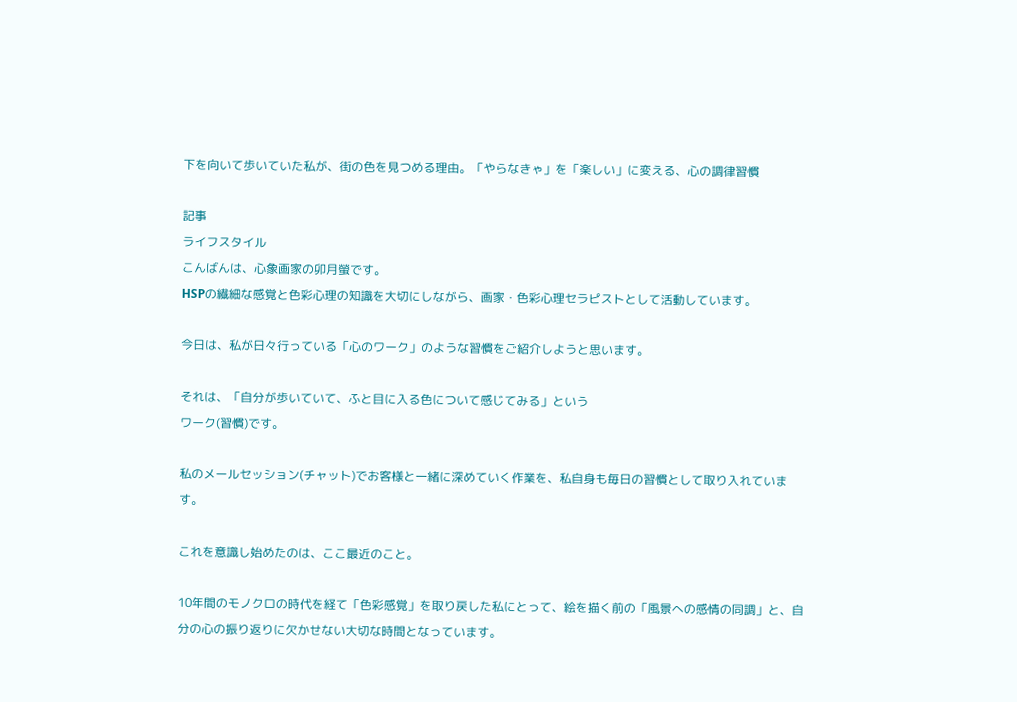下を向いて歩いていた私が、街の色を見つめる理由。「やらなきゃ」を「楽しい」に変える、心の調律習慣

記事
ライフスタイル
こんばんは、心象画家の卯月螢です。
HSPの繊細な感覚と色彩心理の知識を大切にしながら、画家・色彩心理セラピストとして活動しています。

今日は、私が日々行っている「心のワーク」のような習慣をご紹介しようと思います。

それは、「自分が歩いていて、ふと目に入る色について感じてみる」という
ワーク(習慣)です。

私のメールセッション(チャット)でお客様と一緒に深めていく作業を、私自身も毎日の習慣として取り入れています。

これを意識し始めたのは、ここ最近のこと。

10年間のモノクロの時代を経て「色彩感覚」を取り戻した私にとって、絵を描く前の「風景への感情の同調」と、自分の心の振り返りに欠かせない大切な時間となっています。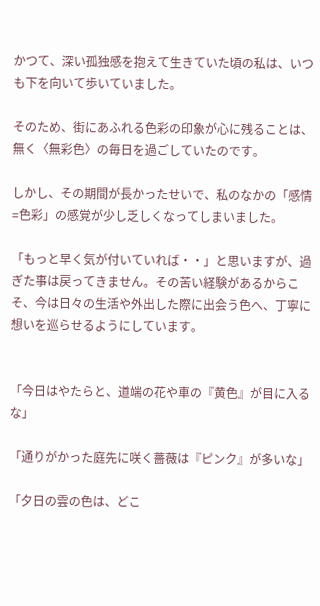かつて、深い孤独感を抱えて生きていた頃の私は、いつも下を向いて歩いていました。

そのため、街にあふれる色彩の印象が心に残ることは、無く〈無彩色〉の毎日を過ごしていたのです。

しかし、その期間が長かったせいで、私のなかの「感情=色彩」の感覚が少し乏しくなってしまいました。

「もっと早く気が付いていれば・・」と思いますが、過ぎた事は戻ってきません。その苦い経験があるからこそ、今は日々の生活や外出した際に出会う色へ、丁寧に想いを巡らせるようにしています。


「今日はやたらと、道端の花や車の『黄色』が目に入るな」

「通りがかった庭先に咲く薔薇は『ピンク』が多いな」

「夕日の雲の色は、どこ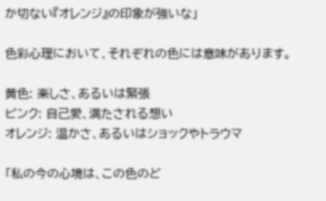か切ない『オレンジ』の印象が強いな」

色彩心理において、それぞれの色には意味があります。

黄色: 楽しさ、あるいは緊張
ピンク: 自己愛、満たされる想い
オレンジ: 温かさ、あるいはショックやトラウマ

「私の今の心境は、この色のど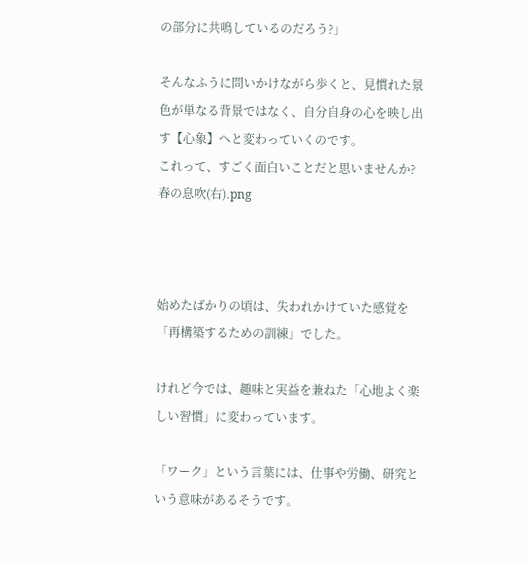の部分に共鳴しているのだろう?」

そんなふうに問いかけながら歩くと、見慣れた景色が単なる背景ではなく、自分自身の心を映し出す【心象】へと変わっていくのです。
これって、すごく面白いことだと思いませんか?
春の息吹(右).png



始めたばかりの頃は、失われかけていた感覚を「再構築するための訓練」でした。

けれど今では、趣味と実益を兼ねた「心地よく楽しい習慣」に変わっています。

「ワーク」という言葉には、仕事や労働、研究という意味があるそうです。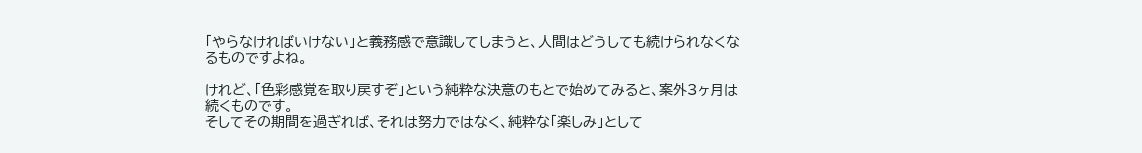「やらなければいけない」と義務感で意識してしまうと、人間はどうしても続けられなくなるものですよね。

けれど、「色彩感覚を取り戻すぞ」という純粋な決意のもとで始めてみると、案外3ヶ月は続くものです。
そしてその期間を過ぎれば、それは努力ではなく、純粋な「楽しみ」として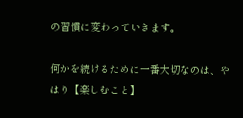の習慣に変わっていきます。

何かを続けるために一番大切なのは、やはり【楽しむこと】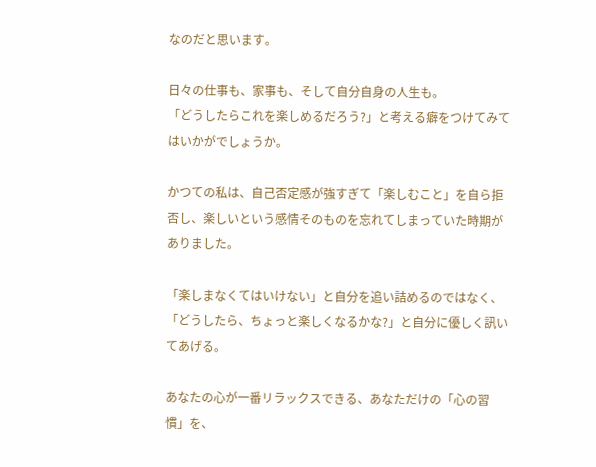なのだと思います。

日々の仕事も、家事も、そして自分自身の人生も。
「どうしたらこれを楽しめるだろう?」と考える癖をつけてみてはいかがでしょうか。

かつての私は、自己否定感が強すぎて「楽しむこと」を自ら拒否し、楽しいという感情そのものを忘れてしまっていた時期がありました。

「楽しまなくてはいけない」と自分を追い詰めるのではなく、
「どうしたら、ちょっと楽しくなるかな?」と自分に優しく訊いてあげる。

あなたの心が一番リラックスできる、あなただけの「心の習慣」を、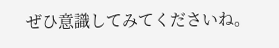ぜひ意識してみてくださいね。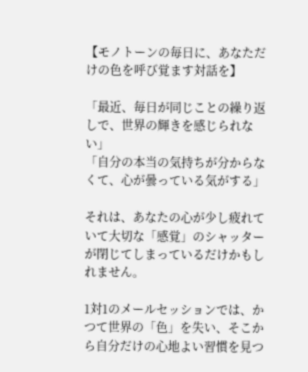【モノトーンの毎日に、あなただけの色を呼び覚ます対話を】

「最近、毎日が同じことの繰り返しで、世界の輝きを感じられない」
「自分の本当の気持ちが分からなくて、心が曇っている気がする」

それは、あなたの心が少し疲れていて大切な「感覚」のシャッターが閉じてしまっているだけかもしれません。

1対1のメールセッションでは、かつて世界の「色」を失い、そこから自分だけの心地よい習慣を見つ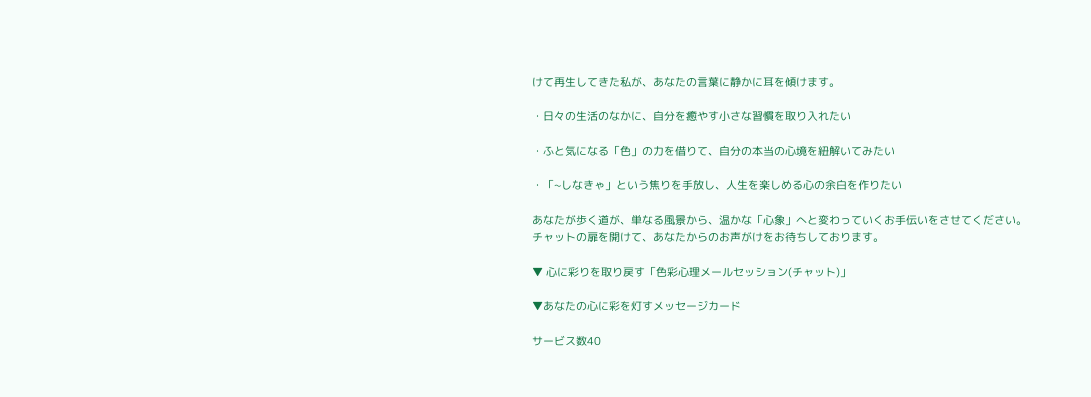けて再生してきた私が、あなたの言葉に静かに耳を傾けます。

・日々の生活のなかに、自分を癒やす小さな習慣を取り入れたい

・ふと気になる「色」の力を借りて、自分の本当の心境を紐解いてみたい

・「~しなきゃ」という焦りを手放し、人生を楽しめる心の余白を作りたい

あなたが歩く道が、単なる風景から、温かな「心象」へと変わっていくお手伝いをさせてください。
チャットの扉を開けて、あなたからのお声がけをお待ちしております。

▼ 心に彩りを取り戻す「色彩心理メールセッション(チャット)」

▼あなたの心に彩を灯すメッセージカード

サービス数40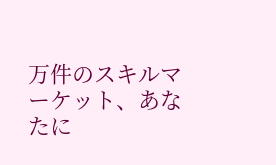万件のスキルマーケット、あなたに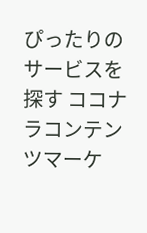ぴったりのサービスを探す ココナラコンテンツマーケ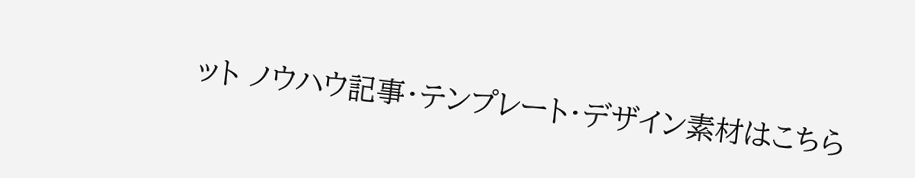ット ノウハウ記事・テンプレート・デザイン素材はこちら